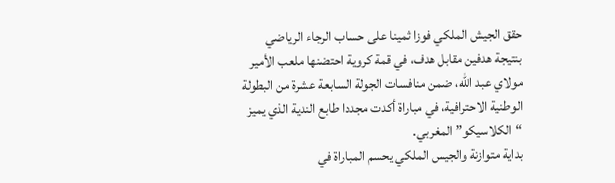حقق الجيش الملكي فوزا ثمينا على حساب الرجاء الرياضي بنتيجة هدفين مقابل هدف، في قمة كروية احتضنها ملعب الأمير مولاي عبد الله، ضمن منافسات الجولة السابعة عشرة من البطولة الوطنية الاحترافية، في مباراة أكدت مجددا طابع الندية الذي يميز “الكلاسيكو” المغربي.
بداية متوازنة والجيس الملكي يحسم المباراة في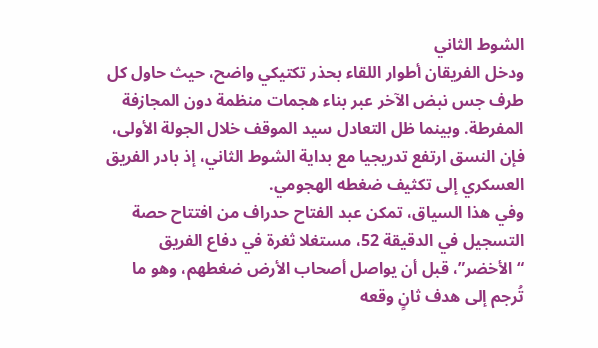الشوط الثاني
ودخل الفريقان أطوار اللقاء بحذر تكتيكي واضح، حيث حاول كل طرف جس نبض الآخر عبر بناء هجمات منظمة دون المجازفة المفرطة. وبينما ظل التعادل سيد الموقف خلال الجولة الأولى، فإن النسق ارتفع تدريجيا مع بداية الشوط الثاني، إذ بادر الفريق العسكري إلى تكثيف ضغطه الهجومي.
وفي هذا السياق، تمكن عبد الفتاح حدراف من افتتاح حصة التسجيل في الدقيقة 52، مستغلا ثغرة في دفاع الفريق “الأخضر”، قبل أن يواصل أصحاب الأرض ضغطهم، وهو ما تُرجم إلى هدف ثانٍ وقعه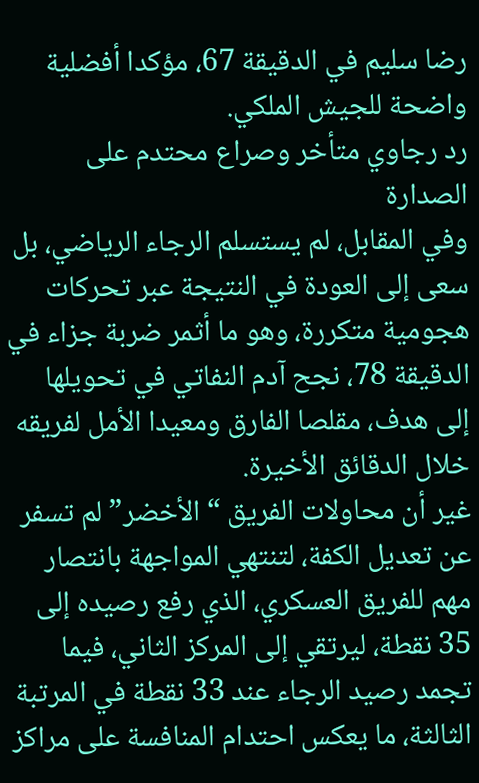رضا سليم في الدقيقة 67، مؤكدا أفضلية واضحة للجيش الملكي.
رد رجاوي متأخر وصراع محتدم على الصدارة
وفي المقابل، لم يستسلم الرجاء الرياضي، بل سعى إلى العودة في النتيجة عبر تحركات هجومية متكررة، وهو ما أثمر ضربة جزاء في الدقيقة 78، نجح آدم النفاتي في تحويلها إلى هدف، مقلصا الفارق ومعيدا الأمل لفريقه خلال الدقائق الأخيرة.
غير أن محاولات الفريق “الأخضر” لم تسفر عن تعديل الكفة، لتنتهي المواجهة بانتصار مهم للفريق العسكري، الذي رفع رصيده إلى 35 نقطة، ليرتقي إلى المركز الثاني، فيما تجمد رصيد الرجاء عند 33 نقطة في المرتبة الثالثة، ما يعكس احتدام المنافسة على مراكز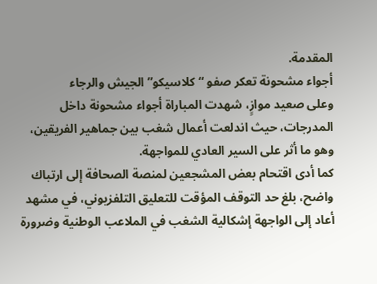المقدمة.
أجواء مشحونة تعكر صفو “كلاسيكو” الجيش والرجاء
وعلى صعيد موازٍ، شهدت المباراة أجواء مشحونة داخل المدرجات، حيث اندلعت أعمال شغب بين جماهير الفريقين، وهو ما أثر على السير العادي للمواجهة.
كما أدى اقتحام بعض المشجعين لمنصة الصحافة إلى ارتباك واضح، بلغ حد التوقف المؤقت للتعليق التلفزيوني، في مشهد أعاد إلى الواجهة إشكالية الشغب في الملاعب الوطنية وضرورة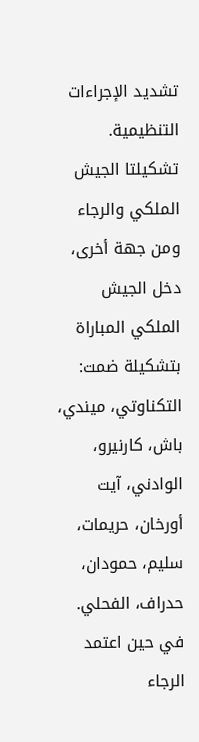تشديد الإجراءات التنظيمية.
تشكيلتا الجيش الملكي والرجاء
ومن جهة أخرى، دخل الجيش الملكي المباراة بتشكيلة ضمت: التكناوتي، ميندي، باش، كارنيرو، الوادني، آيت أورخان، حريمات، سليم، حمودان، حدراف، الفحلي.
في حين اعتمد الرجاء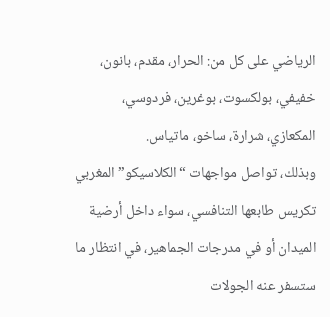الرياضي على كل من: الحرار، مقدم، بانون، خفيفي، بولكسوت، بوغرين، فردوسي، المكعازي، شرارة، ساخو، ماتياس.
وبذلك، تواصل مواجهات “الكلاسيكو” المغربي تكريس طابعها التنافسي، سواء داخل أرضية الميدان أو في مدرجات الجماهير، في انتظار ما ستسفر عنه الجولات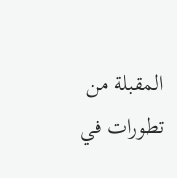المقبلة من تطورات في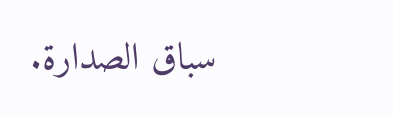سباق الصدارة.